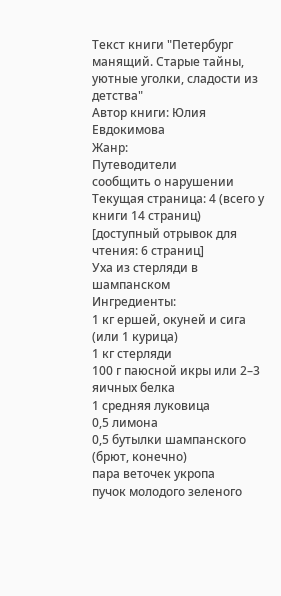Текст книги "Петербург манящий. Старые тайны, уютные уголки, сладости из детства"
Автор книги: Юлия Евдокимова
Жанр:
Путеводители
сообщить о нарушении
Текущая страница: 4 (всего у книги 14 страниц) [доступный отрывок для чтения: 6 страниц]
Уха из стерляди в шампанском
Ингредиенты:
1 кг ершей, окуней и сига (или 1 курица)
1 кг стерляди
100 г паюсной икры или 2–3 яичных белка
1 средняя луковица
0,5 лимона
0,5 бутылки шампанского (брют, конечно)
пара веточек укропа
пучок молодого зеленого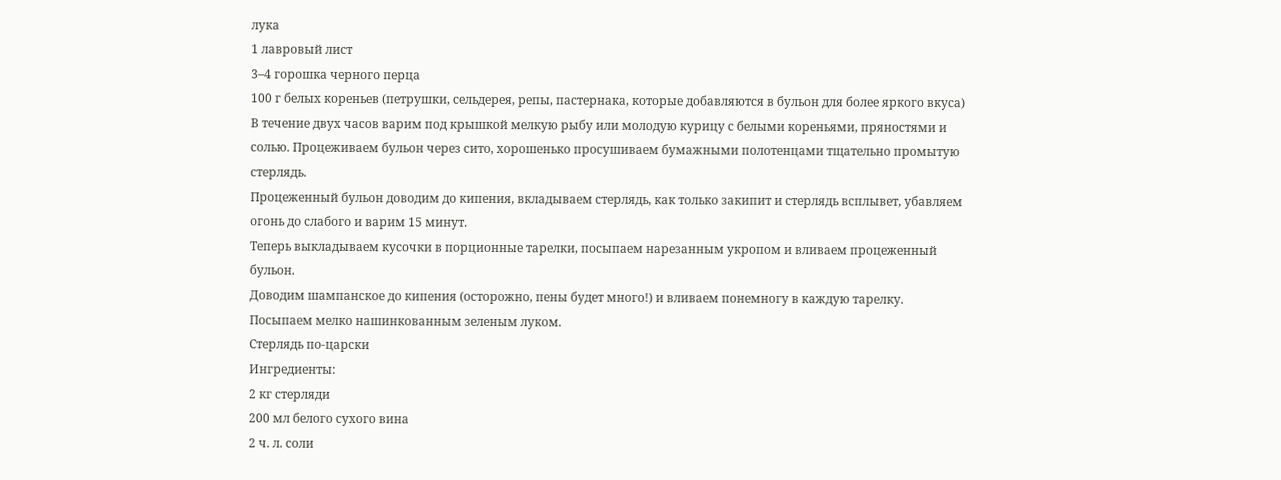лука
1 лавровый лист
3–4 горошка черного перца
100 г белых кореньев (петрушки, сельдерея, репы, пастернака, которые добавляются в бульон для более яркого вкуса)
В течение двух часов варим под крышкой мелкую рыбу или молодую курицу с белыми кореньями, пряностями и солью. Процеживаем бульон через сито, хорошенько просушиваем бумажными полотенцами тщательно промытую стерлядь.
Процеженный бульон доводим до кипения, вкладываем стерлядь, как только закипит и стерлядь всплывет, убавляем огонь до слабого и варим 15 минут.
Теперь выкладываем кусочки в порционные тарелки, посыпаем нарезанным укропом и вливаем процеженный бульон.
Доводим шампанское до кипения (осторожно, пены будет много!) и вливаем понемногу в каждую тарелку. Посыпаем мелко нашинкованным зеленым луком.
Стерлядь по-царски
Ингредиенты:
2 кг стерляди
200 мл белого сухого вина
2 ч. л. соли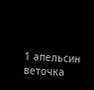1 апельсин
веточка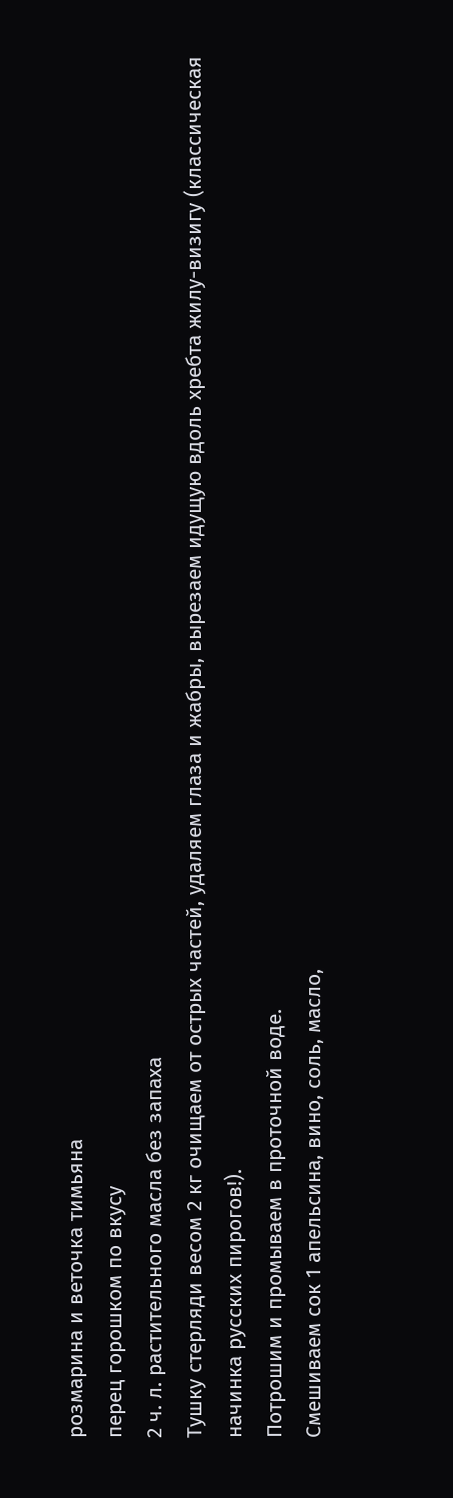розмарина и веточка тимьяна
перец горошком по вкусу
2 ч. л. растительного масла без запаха
Тушку стерляди весом 2 кг очищаем от острых частей, удаляем глаза и жабры, вырезаем идущую вдоль хребта жилу-визигу (классическая начинка русских пирогов!).
Потрошим и промываем в проточной воде.
Смешиваем сок 1 апельсина, вино, соль, масло,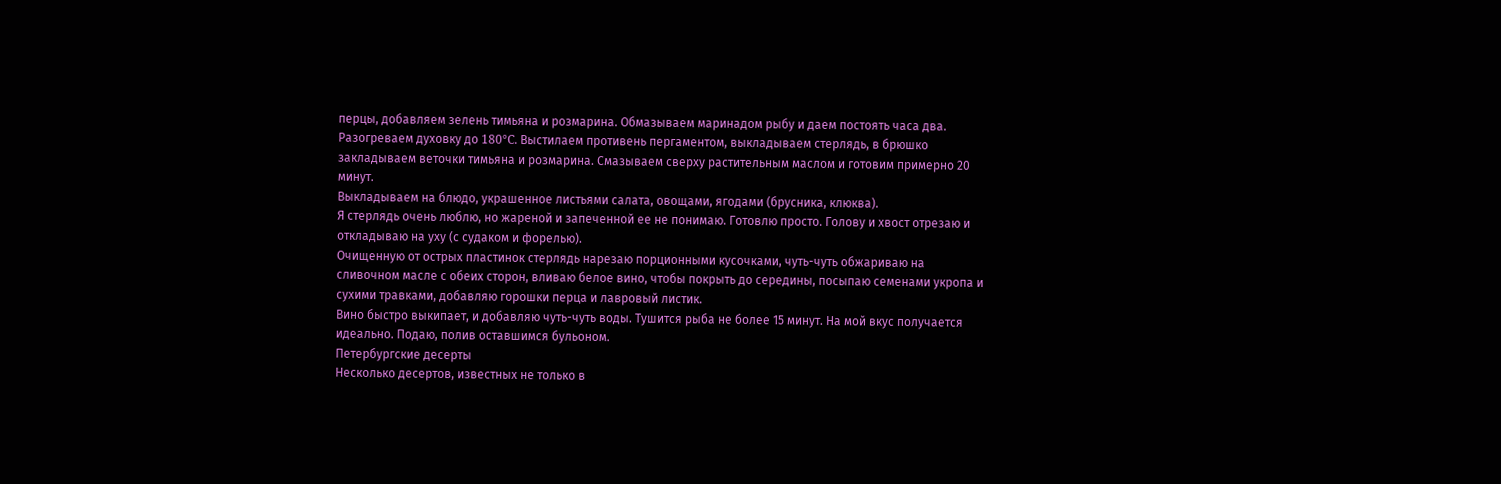перцы, добавляем зелень тимьяна и розмарина. Обмазываем маринадом рыбу и даем постоять часа два.
Разогреваем духовку до 180°C. Выстилаем противень пергаментом, выкладываем стерлядь, в брюшко закладываем веточки тимьяна и розмарина. Смазываем сверху растительным маслом и готовим примерно 20 минут.
Выкладываем на блюдо, украшенное листьями салата, овощами, ягодами (брусника, клюква).
Я стерлядь очень люблю, но жареной и запеченной ее не понимаю. Готовлю просто. Голову и хвост отрезаю и откладываю на уху (с судаком и форелью).
Очищенную от острых пластинок стерлядь нарезаю порционными кусочками, чуть-чуть обжариваю на сливочном масле с обеих сторон, вливаю белое вино, чтобы покрыть до середины, посыпаю семенами укропа и сухими травками, добавляю горошки перца и лавровый листик.
Вино быстро выкипает, и добавляю чуть-чуть воды. Тушится рыба не более 15 минут. На мой вкус получается идеально. Подаю, полив оставшимся бульоном.
Петербургские десерты
Несколько десертов, известных не только в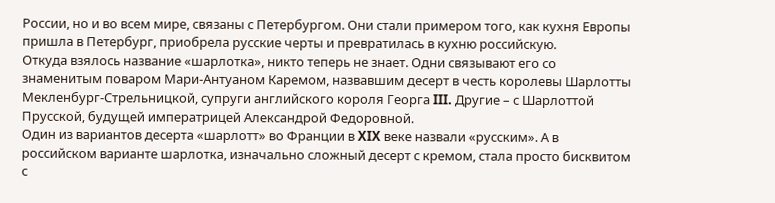России, но и во всем мире, связаны с Петербургом. Они стали примером того, как кухня Европы пришла в Петербург, приобрела русские черты и превратилась в кухню российскую.
Откуда взялось название «шарлотка», никто теперь не знает. Одни связывают его со знаменитым поваром Мари-Антуаном Каремом, назвавшим десерт в честь королевы Шарлотты Мекленбург-Стрельницкой, супруги английского короля Георга III. Другие – с Шарлоттой Прусской, будущей императрицей Александрой Федоровной.
Один из вариантов десерта «шарлотт» во Франции в XIX веке назвали «русским». А в российском варианте шарлотка, изначально сложный десерт с кремом, стала просто бисквитом с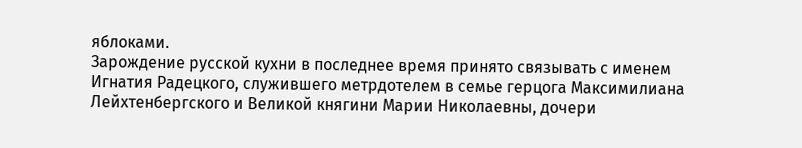яблоками.
Зарождение русской кухни в последнее время принято связывать с именем Игнатия Радецкого, служившего метрдотелем в семье герцога Максимилиана Лейхтенбергского и Великой княгини Марии Николаевны, дочери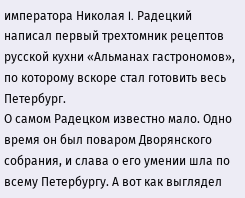императора Николая I. Радецкий написал первый трехтомник рецептов русской кухни «Альманах гастрономов», по которому вскоре стал готовить весь Петербург.
О самом Радецком известно мало. Одно время он был поваром Дворянского собрания, и слава о его умении шла по всему Петербургу. А вот как выглядел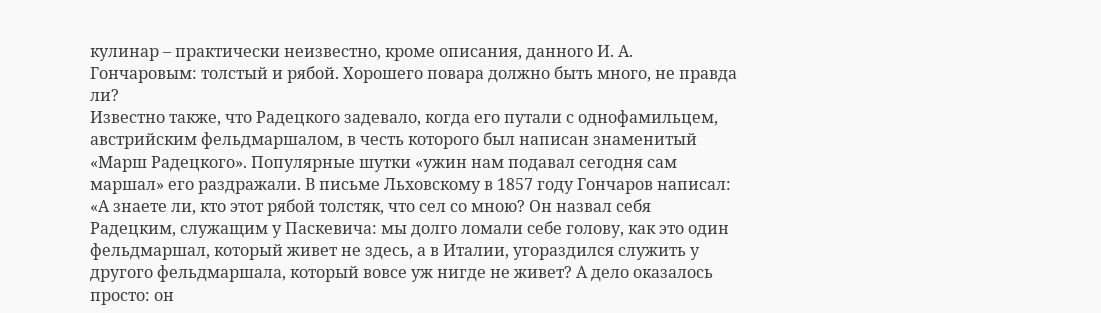кулинар – практически неизвестно, кроме описания, данного И. А. Гончаровым: толстый и рябой. Хорошего повара должно быть много, не правда ли?
Известно также, что Радецкого задевало, когда его путали с однофамильцем, австрийским фельдмаршалом, в честь которого был написан знаменитый «Марш Радецкого». Популярные шутки «ужин нам подавал сегодня сам маршал» его раздражали. В письме Льховскому в 1857 году Гончаров написал:
«А знаете ли, кто этот рябой толстяк, что сел со мною? Он назвал себя Радецким, служащим у Паскевича: мы долго ломали себе голову, как это один фельдмаршал, который живет не здесь, а в Италии, угораздился служить у другого фельдмаршала, который вовсе уж нигде не живет? А дело оказалось просто: он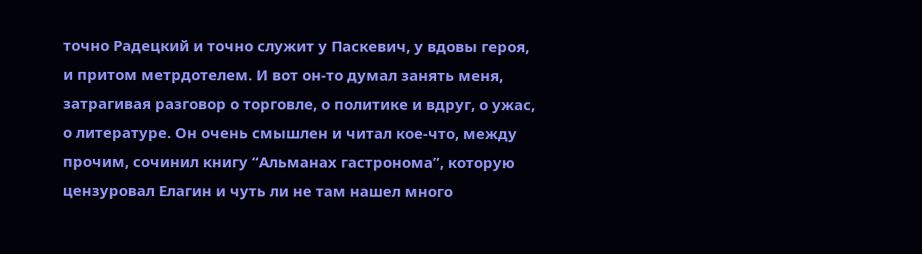точно Радецкий и точно служит у Паскевич, у вдовы героя, и притом метрдотелем. И вот он-то думал занять меня, затрагивая разговор о торговле, о политике и вдруг, о ужас, о литературе. Он очень смышлен и читал кое-что, между прочим, сочинил книгу “Альманах гастронома”, которую цензуровал Елагин и чуть ли не там нашел много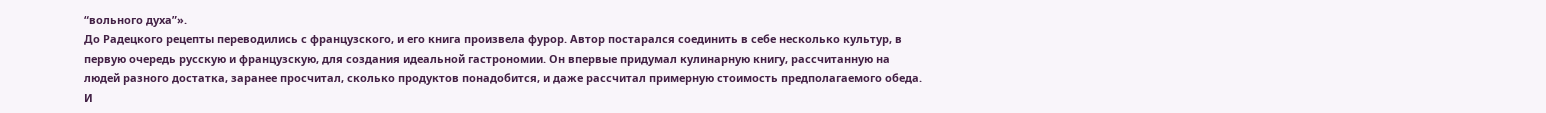“вольного духа”».
До Радецкого рецепты переводились с французского, и его книга произвела фурор. Автор постарался соединить в себе несколько культур, в первую очередь русскую и французскую, для создания идеальной гастрономии. Он впервые придумал кулинарную книгу, рассчитанную на людей разного достатка, заранее просчитал, сколько продуктов понадобится, и даже рассчитал примерную стоимость предполагаемого обеда. И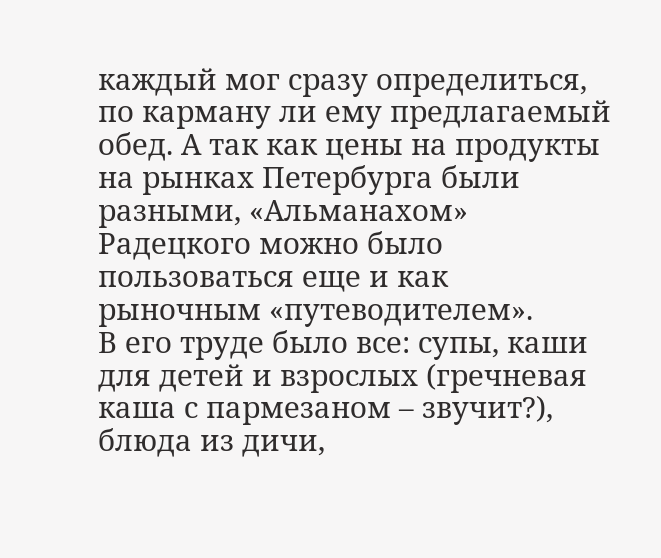каждый мог сразу определиться, по карману ли ему предлагаемый обед. А так как цены на продукты на рынках Петербурга были разными, «Альманахом» Радецкого можно было пользоваться еще и как рыночным «путеводителем».
В его труде было все: супы, каши для детей и взрослых (гречневая каша с пармезаном – звучит?), блюда из дичи,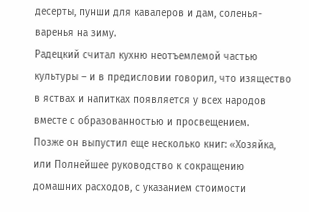десерты, пунши для кавалеров и дам, соленья-варенья на зиму.
Радецкий считал кухню неотъемлемой частью культуры – и в предисловии говорил, что изящество в яствах и напитках появляется у всех народов вместе с образованностью и просвещением.
Позже он выпустил еще несколько книг: «Хозяйка, или Полнейшее руководство к сокращению домашних расходов, с указанием стоимости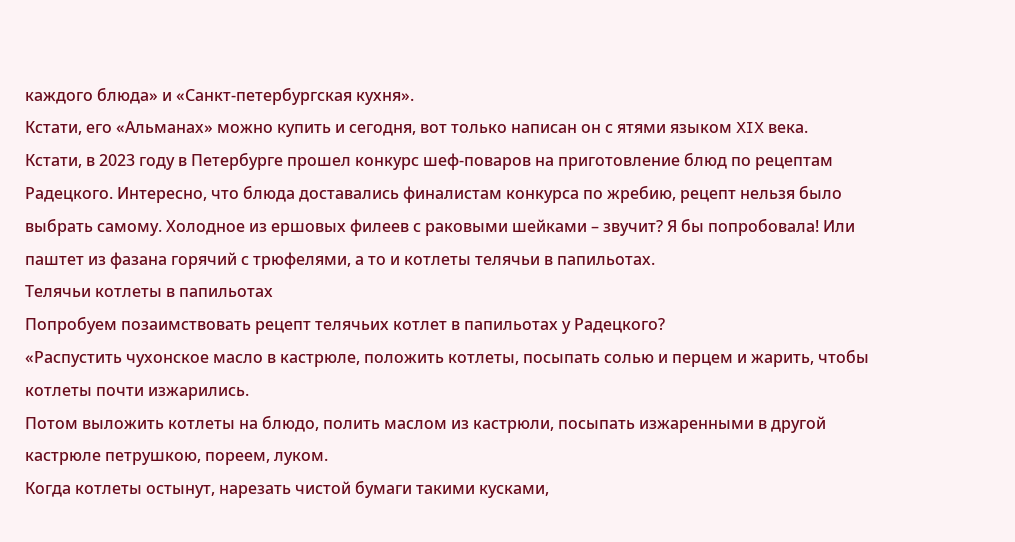каждого блюда» и «Санкт-петербургская кухня».
Кстати, его «Альманах» можно купить и сегодня, вот только написан он с ятями языком XIX века.
Кстати, в 2023 году в Петербурге прошел конкурс шеф-поваров на приготовление блюд по рецептам Радецкого. Интересно, что блюда доставались финалистам конкурса по жребию, рецепт нельзя было выбрать самому. Холодное из ершовых филеев с раковыми шейками – звучит? Я бы попробовала! Или паштет из фазана горячий с трюфелями, а то и котлеты телячьи в папильотах.
Телячьи котлеты в папильотах
Попробуем позаимствовать рецепт телячьих котлет в папильотах у Радецкого?
«Распустить чухонское масло в кастрюле, положить котлеты, посыпать солью и перцем и жарить, чтобы котлеты почти изжарились.
Потом выложить котлеты на блюдо, полить маслом из кастрюли, посыпать изжаренными в другой кастрюле петрушкою, пореем, луком.
Когда котлеты остынут, нарезать чистой бумаги такими кусками,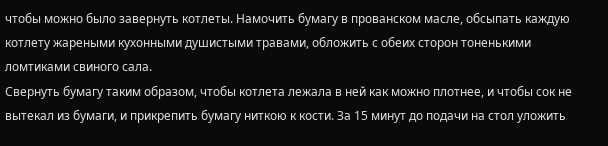чтобы можно было завернуть котлеты. Намочить бумагу в прованском масле, обсыпать каждую котлету жареными кухонными душистыми травами, обложить с обеих сторон тоненькими ломтиками свиного сала.
Свернуть бумагу таким образом, чтобы котлета лежала в ней как можно плотнее, и чтобы сок не вытекал из бумаги, и прикрепить бумагу ниткою к кости. За 15 минут до подачи на стол уложить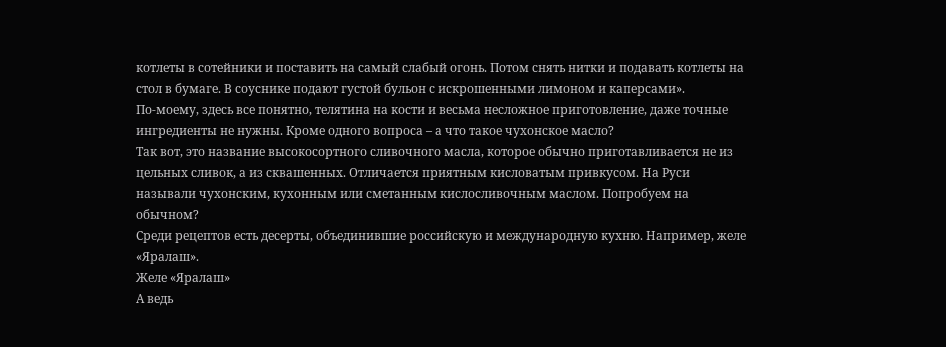котлеты в сотейники и поставить на самый слабый огонь. Потом снять нитки и подавать котлеты на стол в бумаге. В соуснике подают густой бульон с искрошенными лимоном и каперсами».
По-моему, здесь все понятно, телятина на кости и весьма несложное приготовление, даже точные ингредиенты не нужны. Кроме одного вопроса – а что такое чухонское масло?
Так вот, это название высокосортного сливочного масла, которое обычно приготавливается не из цельных сливок, а из сквашенных. Отличается приятным кисловатым привкусом. На Руси называли чухонским, кухонным или сметанным кислосливочным маслом. Попробуем на обычном?
Среди рецептов есть десерты, объединившие российскую и международную кухню. Например, желе «Яралаш».
Желе «Яралаш»
А ведь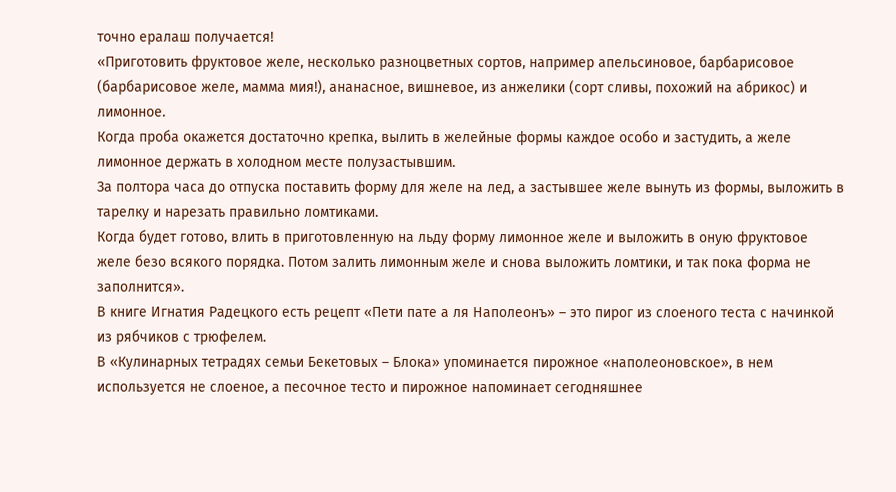точно ералаш получается!
«Приготовить фруктовое желе, несколько разноцветных сортов, например апельсиновое, барбарисовое (барбарисовое желе, мамма мия!), ананасное, вишневое, из анжелики (сорт сливы, похожий на абрикос) и лимонное.
Когда проба окажется достаточно крепка, вылить в желейные формы каждое особо и застудить, а желе лимонное держать в холодном месте полузастывшим.
За полтора часа до отпуска поставить форму для желе на лед, а застывшее желе вынуть из формы, выложить в тарелку и нарезать правильно ломтиками.
Когда будет готово, влить в приготовленную на льду форму лимонное желе и выложить в оную фруктовое желе безо всякого порядка. Потом залить лимонным желе и снова выложить ломтики, и так пока форма не заполнится».
В книге Игнатия Радецкого есть рецепт «Пети пате а ля Наполеонъ» – это пирог из слоеного теста с начинкой из рябчиков с трюфелем.
В «Кулинарных тетрадях семьи Бекетовых – Блока» упоминается пирожное «наполеоновское», в нем используется не слоеное, а песочное тесто и пирожное напоминает сегодняшнее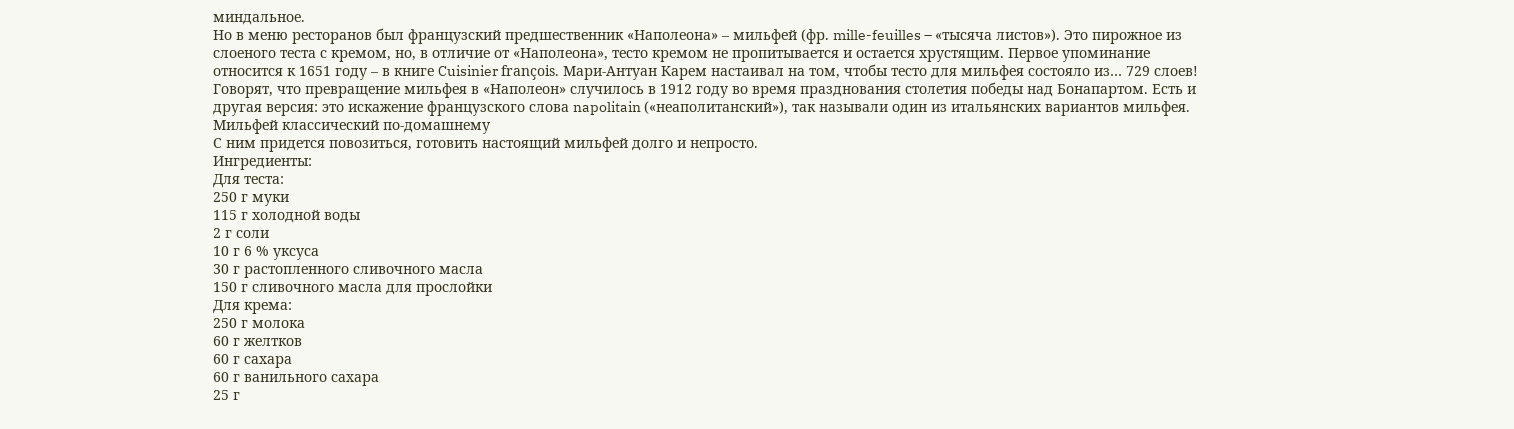миндальное.
Но в меню ресторанов был французский предшественник «Наполеона» – мильфей (фр. mille-feuilles – «тысяча листов»). Это пирожное из слоеного теста с кремом, но, в отличие от «Наполеона», тесто кремом не пропитывается и остается хрустящим. Первое упоминание относится к 1651 году – в книге Cuisinier françois. Мари-Антуан Карем настаивал на том, чтобы тесто для мильфея состояло из… 729 слоев!
Говорят, что превращение мильфея в «Наполеон» случилось в 1912 году во время празднования столетия победы над Бонапартом. Есть и другая версия: это искажение французского слова napolitain («неаполитанский»), так называли один из итальянских вариантов мильфея.
Мильфей классический по-домашнему
С ним придется повозиться, готовить настоящий мильфей долго и непросто.
Ингредиенты:
Для теста:
250 г муки
115 г холодной воды
2 г соли
10 г 6 % уксуса
30 г растопленного сливочного масла
150 г сливочного масла для прослойки
Для крема:
250 г молока
60 г желтков
60 г сахара
60 г ванильного сахара
25 г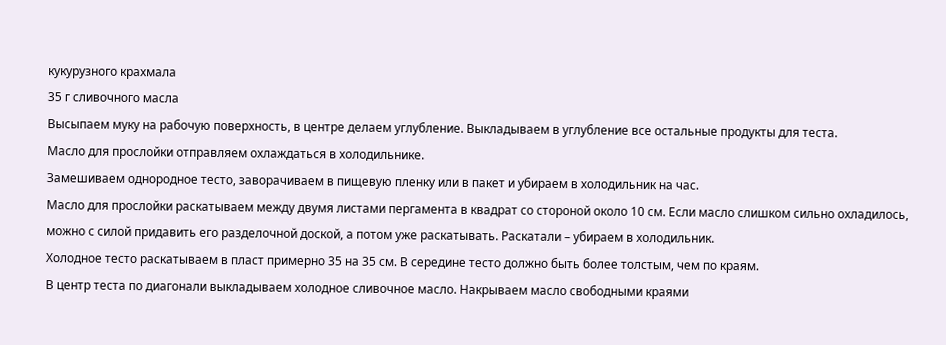кукурузного крахмала
35 г сливочного масла
Высыпаем муку на рабочую поверхность, в центре делаем углубление. Выкладываем в углубление все остальные продукты для теста.
Масло для прослойки отправляем охлаждаться в холодильнике.
Замешиваем однородное тесто, заворачиваем в пищевую пленку или в пакет и убираем в холодильник на час.
Масло для прослойки раскатываем между двумя листами пергамента в квадрат со стороной около 10 см. Если масло слишком сильно охладилось, можно с силой придавить его разделочной доской, а потом уже раскатывать. Раскатали – убираем в холодильник.
Холодное тесто раскатываем в пласт примерно 35 на 35 см. В середине тесто должно быть более толстым, чем по краям.
В центр теста по диагонали выкладываем холодное сливочное масло. Накрываем масло свободными краями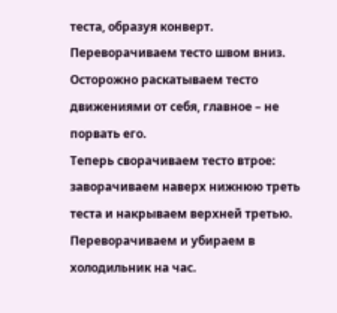теста, образуя конверт. Переворачиваем тесто швом вниз.
Осторожно раскатываем тесто движениями от себя, главное – не порвать его.
Теперь сворачиваем тесто втрое: заворачиваем наверх нижнюю треть теста и накрываем верхней третью. Переворачиваем и убираем в холодильник на час.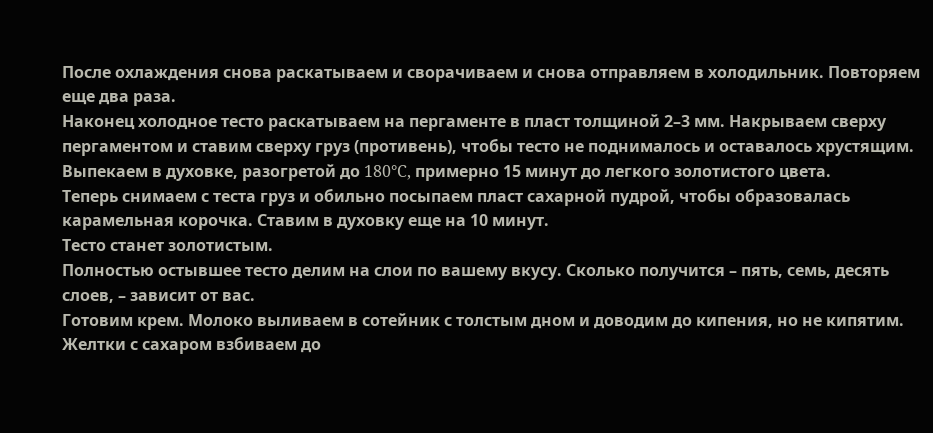После охлаждения снова раскатываем и сворачиваем и снова отправляем в холодильник. Повторяем еще два раза.
Наконец холодное тесто раскатываем на пергаменте в пласт толщиной 2–3 мм. Накрываем сверху пергаментом и ставим сверху груз (противень), чтобы тесто не поднималось и оставалось хрустящим.
Выпекаем в духовке, разогретой до 180°C, примерно 15 минут до легкого золотистого цвета.
Теперь снимаем с теста груз и обильно посыпаем пласт сахарной пудрой, чтобы образовалась карамельная корочка. Ставим в духовку еще на 10 минут.
Тесто станет золотистым.
Полностью остывшее тесто делим на слои по вашему вкусу. Сколько получится – пять, семь, десять слоев, – зависит от вас.
Готовим крем. Молоко выливаем в сотейник с толстым дном и доводим до кипения, но не кипятим.
Желтки с сахаром взбиваем до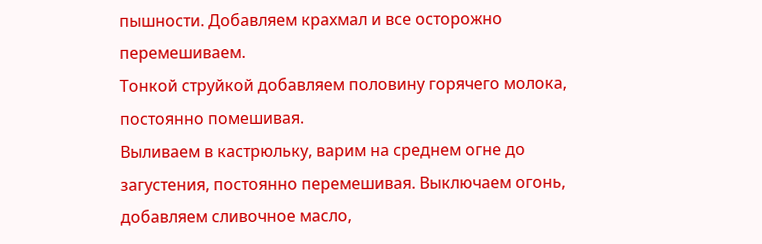пышности. Добавляем крахмал и все осторожно перемешиваем.
Тонкой струйкой добавляем половину горячего молока, постоянно помешивая.
Выливаем в кастрюльку, варим на среднем огне до загустения, постоянно перемешивая. Выключаем огонь, добавляем сливочное масло,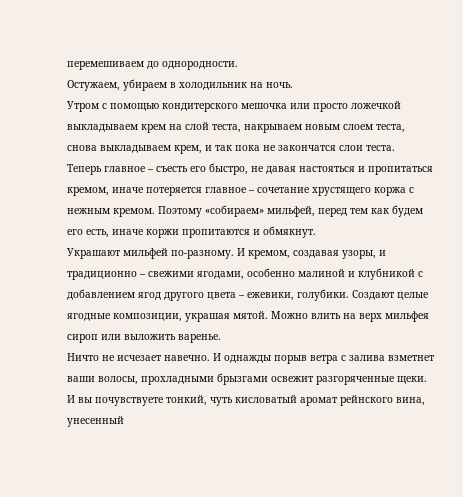перемешиваем до однородности.
Остужаем, убираем в холодильник на ночь.
Утром с помощью кондитерского мешочка или просто ложечкой выкладываем крем на слой теста, накрываем новым слоем теста, снова выкладываем крем, и так пока не закончатся слои теста.
Теперь главное – съесть его быстро, не давая настояться и пропитаться кремом, иначе потеряется главное – сочетание хрустящего коржа с нежным кремом. Поэтому «собираем» мильфей, перед тем как будем его есть, иначе коржи пропитаются и обмякнут.
Украшают мильфей по-разному. И кремом, создавая узоры, и традиционно – свежими ягодами, особенно малиной и клубникой с добавлением ягод другого цвета – ежевики, голубики. Создают целые ягодные композиции, украшая мятой. Можно влить на верх мильфея сироп или выложить варенье.
Ничто не исчезает навечно. И однажды порыв ветра с залива взметнет ваши волосы, прохладными брызгами освежит разгоряченные щеки. И вы почувствуете тонкий, чуть кисловатый аромат рейнского вина, унесенный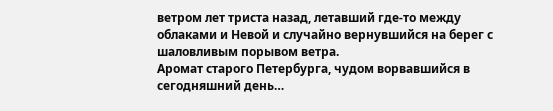ветром лет триста назад, летавший где-то между облаками и Невой и случайно вернувшийся на берег с шаловливым порывом ветра.
Аромат старого Петербурга, чудом ворвавшийся в сегодняшний день…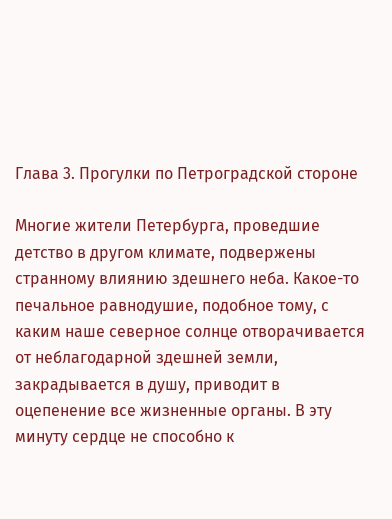Глава 3. Прогулки по Петроградской стороне

Многие жители Петербурга, проведшие детство в другом климате, подвержены странному влиянию здешнего неба. Какое-то печальное равнодушие, подобное тому, с каким наше северное солнце отворачивается от неблагодарной здешней земли, закрадывается в душу, приводит в оцепенение все жизненные органы. В эту минуту сердце не способно к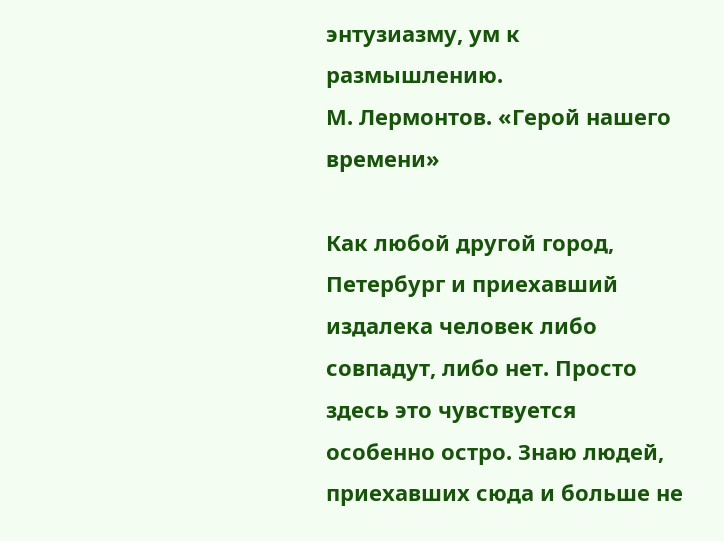энтузиазму, ум к размышлению.
М. Лермонтов. «Герой нашего времени»

Как любой другой город, Петербург и приехавший издалека человек либо совпадут, либо нет. Просто здесь это чувствуется особенно остро. Знаю людей, приехавших сюда и больше не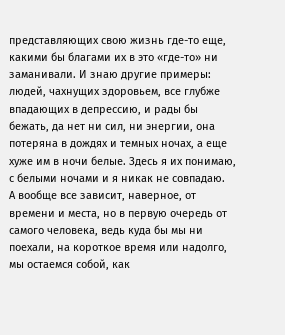представляющих свою жизнь где-то еще, какими бы благами их в это «где-то» ни заманивали. И знаю другие примеры: людей, чахнущих здоровьем, все глубже впадающих в депрессию, и рады бы бежать, да нет ни сил, ни энергии, она потеряна в дождях и темных ночах, а еще хуже им в ночи белые. Здесь я их понимаю, с белыми ночами и я никак не совпадаю.
А вообще все зависит, наверное, от времени и места, но в первую очередь от самого человека, ведь куда бы мы ни поехали, на короткое время или надолго, мы остаемся собой, как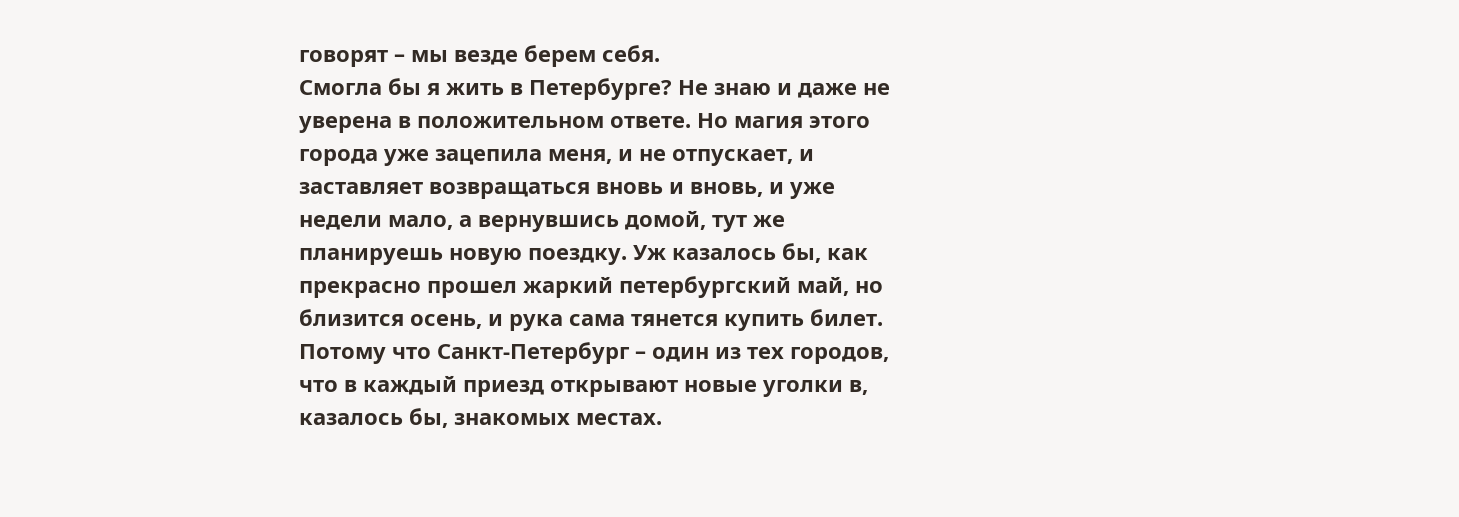говорят – мы везде берем себя.
Смогла бы я жить в Петербурге? Не знаю и даже не уверена в положительном ответе. Но магия этого города уже зацепила меня, и не отпускает, и заставляет возвращаться вновь и вновь, и уже недели мало, а вернувшись домой, тут же планируешь новую поездку. Уж казалось бы, как прекрасно прошел жаркий петербургский май, но близится осень, и рука сама тянется купить билет. Потому что Санкт-Петербург – один из тех городов, что в каждый приезд открывают новые уголки в, казалось бы, знакомых местах.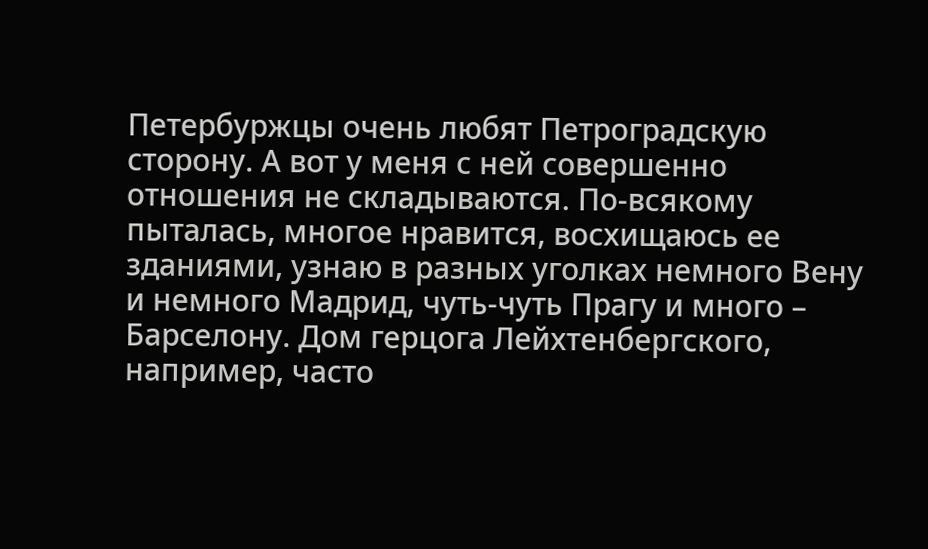Петербуржцы очень любят Петроградскую сторону. А вот у меня с ней совершенно отношения не складываются. По-всякому пыталась, многое нравится, восхищаюсь ее зданиями, узнаю в разных уголках немного Вену и немного Мадрид, чуть-чуть Прагу и много – Барселону. Дом герцога Лейхтенбергского, например, часто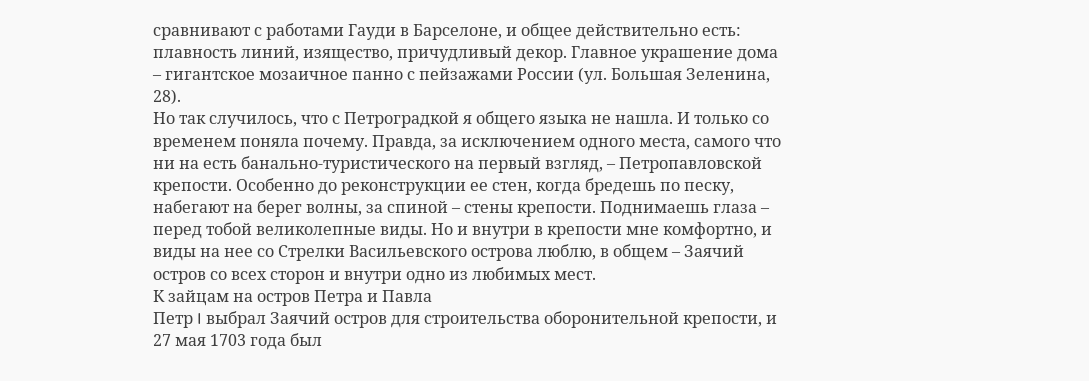сравнивают с работами Гауди в Барселоне, и общее действительно есть: плавность линий, изящество, причудливый декор. Главное украшение дома – гигантское мозаичное панно с пейзажами России (ул. Большая Зеленина, 28).
Но так случилось, что с Петроградкой я общего языка не нашла. И только со временем поняла почему. Правда, за исключением одного места, самого что ни на есть банально-туристического на первый взгляд, – Петропавловской крепости. Особенно до реконструкции ее стен, когда бредешь по песку, набегают на берег волны, за спиной – стены крепости. Поднимаешь глаза – перед тобой великолепные виды. Но и внутри в крепости мне комфортно, и виды на нее со Стрелки Васильевского острова люблю, в общем – Заячий остров со всех сторон и внутри одно из любимых мест.
К зайцам на остров Петра и Павла
Петр I выбрал Заячий остров для строительства оборонительной крепости, и 27 мая 1703 года был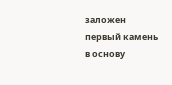заложен первый камень в основу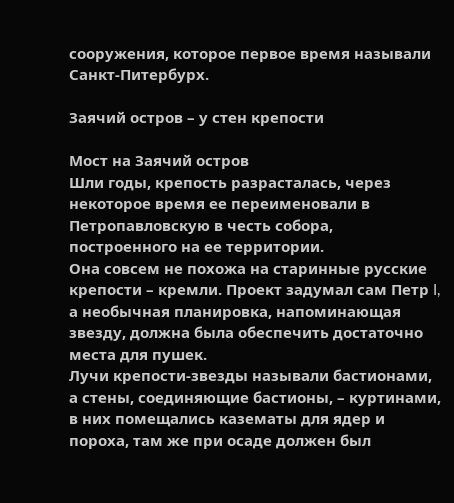сооружения, которое первое время называли Санкт-Питербурх.

Заячий остров – у стен крепости

Мост на Заячий остров
Шли годы, крепость разрасталась, через некоторое время ее переименовали в Петропавловскую в честь собора, построенного на ее территории.
Она совсем не похожа на старинные русские крепости – кремли. Проект задумал сам Петр I, а необычная планировка, напоминающая звезду, должна была обеспечить достаточно места для пушек.
Лучи крепости-звезды называли бастионами, а стены, соединяющие бастионы, – куртинами, в них помещались казематы для ядер и пороха, там же при осаде должен был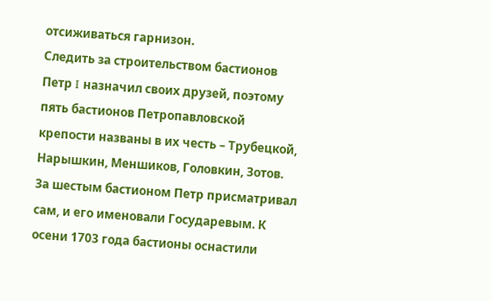отсиживаться гарнизон.
Следить за строительством бастионов Петр I назначил своих друзей, поэтому пять бастионов Петропавловской крепости названы в их честь – Трубецкой, Нарышкин, Меншиков, Головкин, Зотов. За шестым бастионом Петр присматривал сам, и его именовали Государевым. К осени 1703 года бастионы оснастили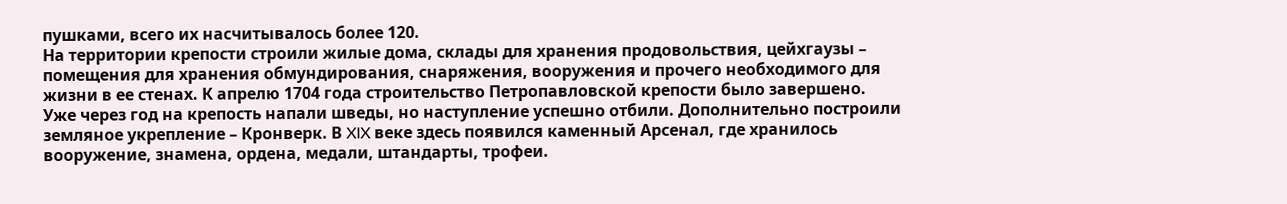пушками, всего их насчитывалось более 120.
На территории крепости строили жилые дома, склады для хранения продовольствия, цейхгаузы – помещения для хранения обмундирования, снаряжения, вооружения и прочего необходимого для жизни в ее стенах. К апрелю 1704 года строительство Петропавловской крепости было завершено.
Уже через год на крепость напали шведы, но наступление успешно отбили. Дополнительно построили земляное укрепление – Кронверк. В XIX веке здесь появился каменный Арсенал, где хранилось вооружение, знамена, ордена, медали, штандарты, трофеи.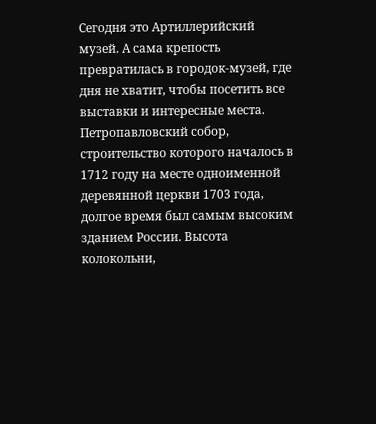Сегодня это Артиллерийский музей. А сама крепость превратилась в городок-музей, где дня не хватит, чтобы посетить все выставки и интересные места.
Петропавловский собор, строительство которого началось в 1712 году на месте одноименной деревянной церкви 1703 года, долгое время был самым высоким зданием России. Высота колокольни,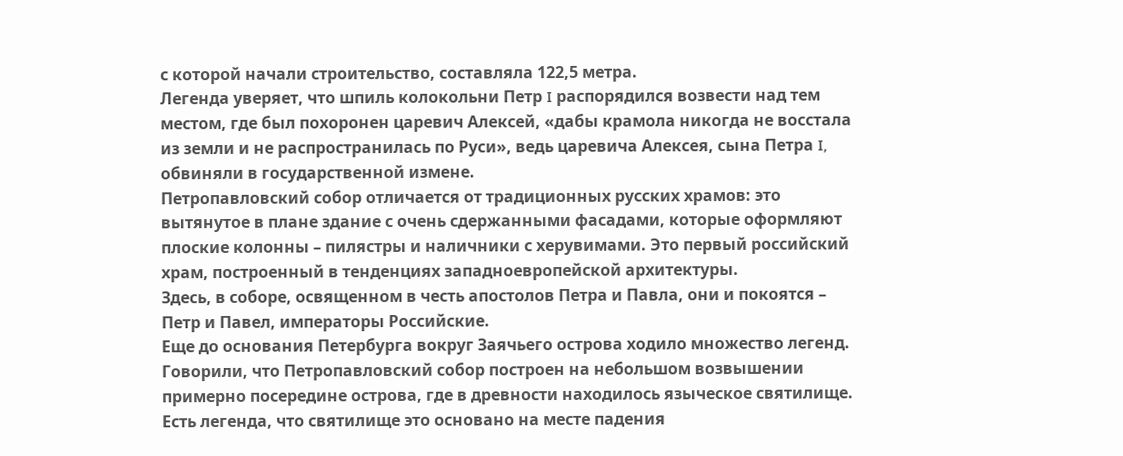с которой начали строительство, составляла 122,5 метра.
Легенда уверяет, что шпиль колокольни Петр I распорядился возвести над тем местом, где был похоронен царевич Алексей, «дабы крамола никогда не восстала из земли и не распространилась по Руси», ведь царевича Алексея, сына Петра I, обвиняли в государственной измене.
Петропавловский собор отличается от традиционных русских храмов: это вытянутое в плане здание с очень сдержанными фасадами, которые оформляют плоские колонны – пилястры и наличники с херувимами. Это первый российский храм, построенный в тенденциях западноевропейской архитектуры.
Здесь, в соборе, освященном в честь апостолов Петра и Павла, они и покоятся – Петр и Павел, императоры Российские.
Еще до основания Петербурга вокруг Заячьего острова ходило множество легенд. Говорили, что Петропавловский собор построен на небольшом возвышении примерно посередине острова, где в древности находилось языческое святилище.
Есть легенда, что святилище это основано на месте падения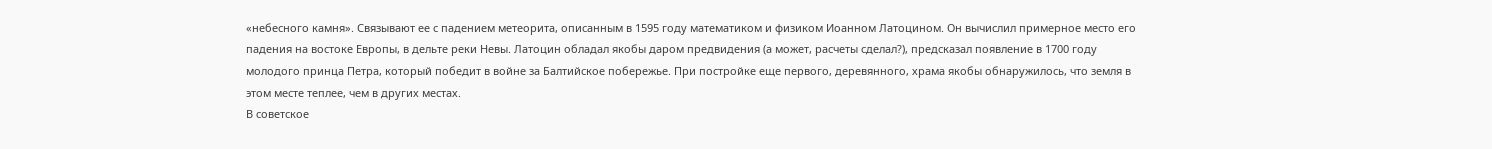«небесного камня». Связывают ее с падением метеорита, описанным в 1595 году математиком и физиком Иоанном Латоцином. Он вычислил примерное место его падения на востоке Европы, в дельте реки Невы. Латоцин обладал якобы даром предвидения (а может, расчеты сделал?), предсказал появление в 1700 году молодого принца Петра, который победит в войне за Балтийское побережье. При постройке еще первого, деревянного, храма якобы обнаружилось, что земля в этом месте теплее, чем в других местах.
В советское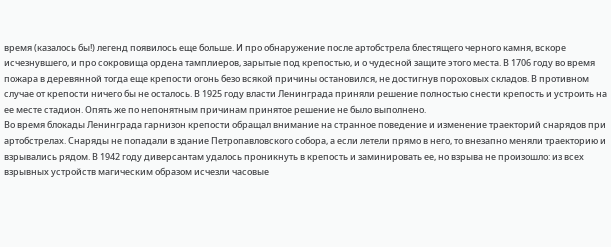время (казалось бы!) легенд появилось еще больше. И про обнаружение после артобстрела блестящего черного камня, вскоре исчезнувшего, и про сокровища ордена тамплиеров, зарытые под крепостью, и о чудесной защите этого места. В 1706 году во время пожара в деревянной тогда еще крепости огонь безо всякой причины остановился, не достигнув пороховых складов. В противном случае от крепости ничего бы не осталось. В 1925 году власти Ленинграда приняли решение полностью снести крепость и устроить на ее месте стадион. Опять же по непонятным причинам принятое решение не было выполнено.
Во время блокады Ленинграда гарнизон крепости обращал внимание на странное поведение и изменение траекторий снарядов при артобстрелах. Снаряды не попадали в здание Петропавловского собора, а если летели прямо в него, то внезапно меняли траекторию и взрывались рядом. В 1942 году диверсантам удалось проникнуть в крепость и заминировать ее, но взрыва не произошло: из всех взрывных устройств магическим образом исчезли часовые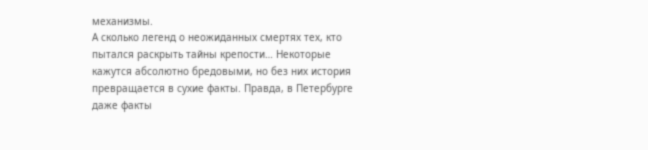механизмы.
А сколько легенд о неожиданных смертях тех, кто пытался раскрыть тайны крепости… Некоторые кажутся абсолютно бредовыми, но без них история превращается в сухие факты. Правда, в Петербурге даже факты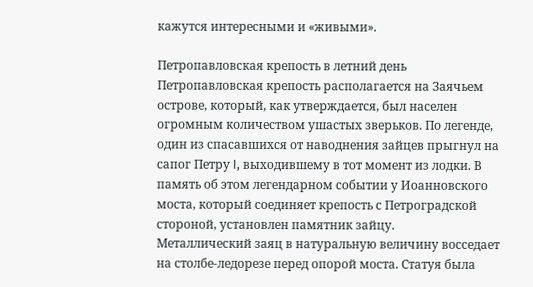кажутся интересными и «живыми».

Петропавловская крепость в летний день
Петропавловская крепость располагается на Заячьем острове, который, как утверждается, был населен огромным количеством ушастых зверьков. По легенде, один из спасавшихся от наводнения зайцев прыгнул на сапог Петру I, выходившему в тот момент из лодки. В память об этом легендарном событии у Иоанновского моста, который соединяет крепость с Петроградской стороной, установлен памятник зайцу.
Металлический заяц в натуральную величину восседает на столбе-ледорезе перед опорой моста. Статуя была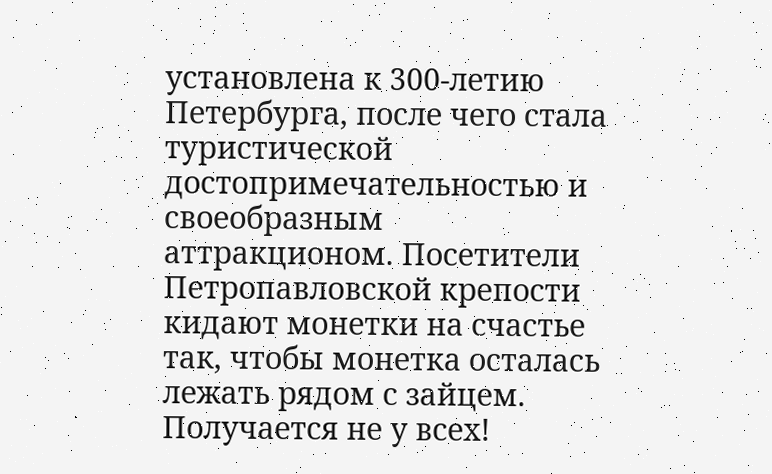установлена к 300-летию Петербурга, после чего стала туристической достопримечательностью и своеобразным аттракционом. Посетители Петропавловской крепости кидают монетки на счастье так, чтобы монетка осталась лежать рядом с зайцем. Получается не у всех!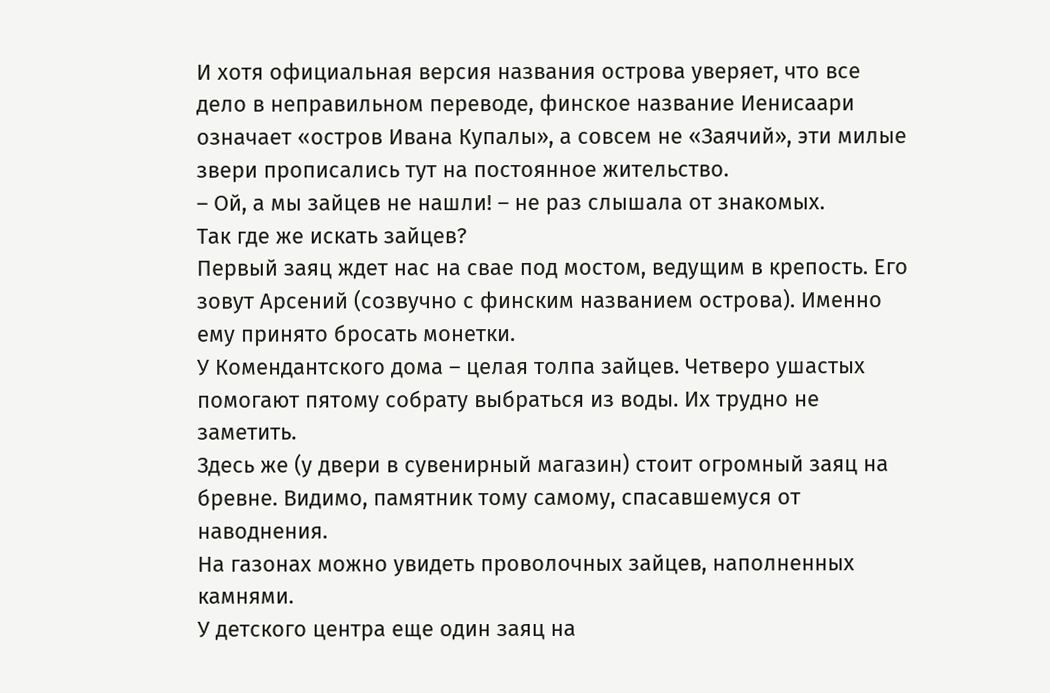И хотя официальная версия названия острова уверяет, что все дело в неправильном переводе, финское название Иенисаари означает «остров Ивана Купалы», а совсем не «Заячий», эти милые звери прописались тут на постоянное жительство.
– Ой, а мы зайцев не нашли! – не раз слышала от знакомых.
Так где же искать зайцев?
Первый заяц ждет нас на свае под мостом, ведущим в крепость. Его зовут Арсений (созвучно с финским названием острова). Именно ему принято бросать монетки.
У Комендантского дома – целая толпа зайцев. Четверо ушастых помогают пятому собрату выбраться из воды. Их трудно не заметить.
Здесь же (у двери в сувенирный магазин) стоит огромный заяц на бревне. Видимо, памятник тому самому, спасавшемуся от наводнения.
На газонах можно увидеть проволочных зайцев, наполненных камнями.
У детского центра еще один заяц на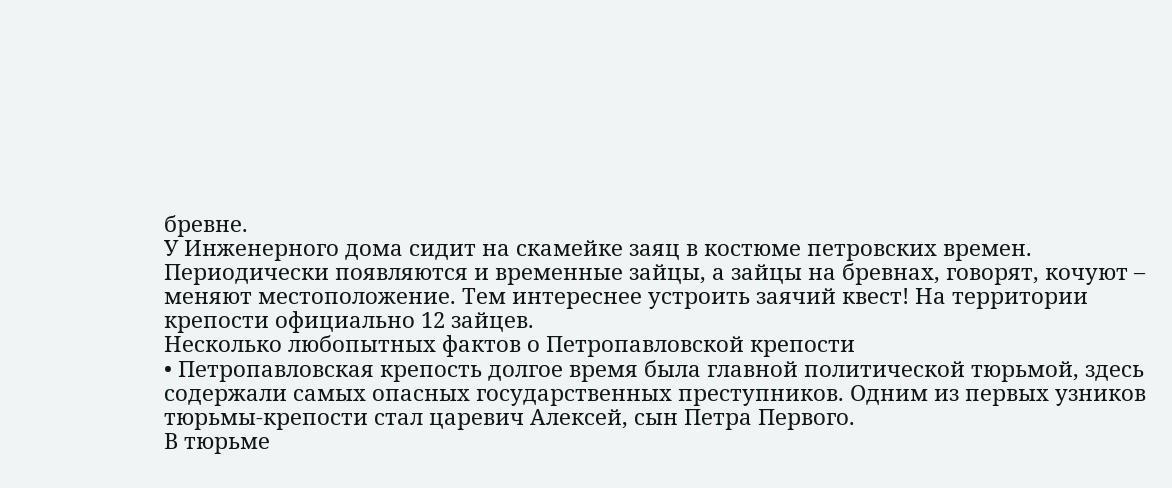бревне.
У Инженерного дома сидит на скамейке заяц в костюме петровских времен.
Периодически появляются и временные зайцы, а зайцы на бревнах, говорят, кочуют – меняют местоположение. Тем интереснее устроить заячий квест! На территории крепости официально 12 зайцев.
Несколько любопытных фактов о Петропавловской крепости
• Петропавловская крепость долгое время была главной политической тюрьмой, здесь содержали самых опасных государственных преступников. Одним из первых узников тюрьмы-крепости стал царевич Алексей, сын Петра Первого.
В тюрьме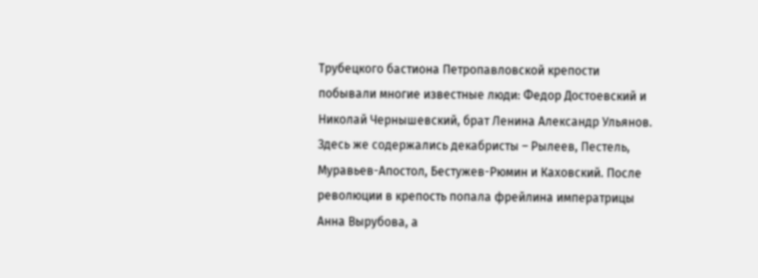Трубецкого бастиона Петропавловской крепости побывали многие известные люди: Федор Достоевский и Николай Чернышевский, брат Ленина Александр Ульянов. Здесь же содержались декабристы – Рылеев, Пестель, Муравьев-Апостол, Бестужев-Рюмин и Каховский. После революции в крепость попала фрейлина императрицы Анна Вырубова, а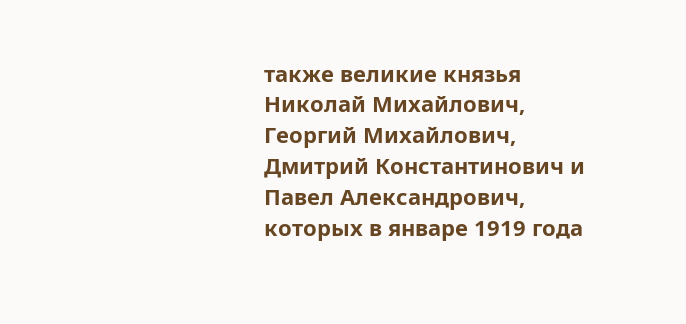также великие князья Николай Михайлович, Георгий Михайлович, Дмитрий Константинович и Павел Александрович, которых в январе 1919 года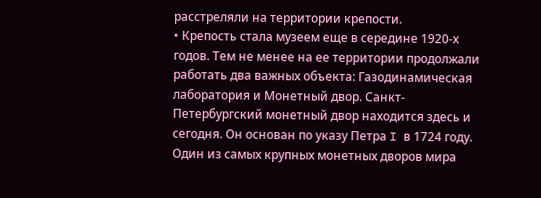расстреляли на территории крепости.
• Крепость стала музеем еще в середине 1920-х годов. Тем не менее на ее территории продолжали работать два важных объекта: Газодинамическая лаборатория и Монетный двор. Санкт-Петербургский монетный двор находится здесь и сегодня. Он основан по указу Петра I в 1724 году. Один из самых крупных монетных дворов мира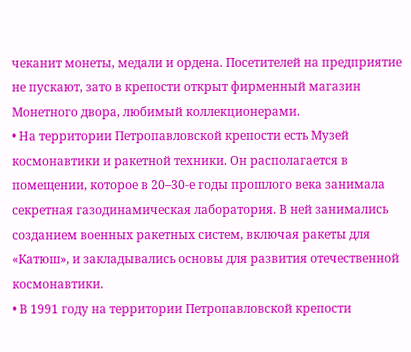чеканит монеты, медали и ордена. Посетителей на предприятие не пускают, зато в крепости открыт фирменный магазин Монетного двора, любимый коллекционерами.
• На территории Петропавловской крепости есть Музей космонавтики и ракетной техники. Он располагается в помещении, которое в 20–30-е годы прошлого века занимала секретная газодинамическая лаборатория. В ней занимались созданием военных ракетных систем, включая ракеты для «Катюш», и закладывались основы для развития отечественной космонавтики.
• В 1991 году на территории Петропавловской крепости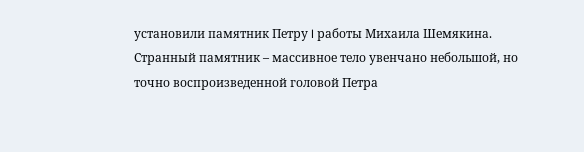установили памятник Петру I работы Михаила Шемякина. Странный памятник – массивное тело увенчано небольшой, но точно воспроизведенной головой Петра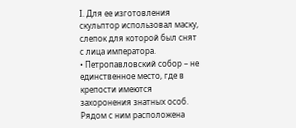I. Для ее изготовления скульптор использовал маску, слепок для которой был снят с лица императора.
• Петропавловский собор – не единственное место, где в крепости имеются захоронения знатных особ. Рядом с ним расположена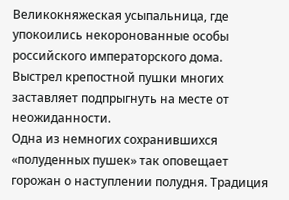Великокняжеская усыпальница, где упокоились некоронованные особы российского императорского дома.
Выстрел крепостной пушки многих заставляет подпрыгнуть на месте от неожиданности.
Одна из немногих сохранившихся «полуденных пушек» так оповещает горожан о наступлении полудня. Традиция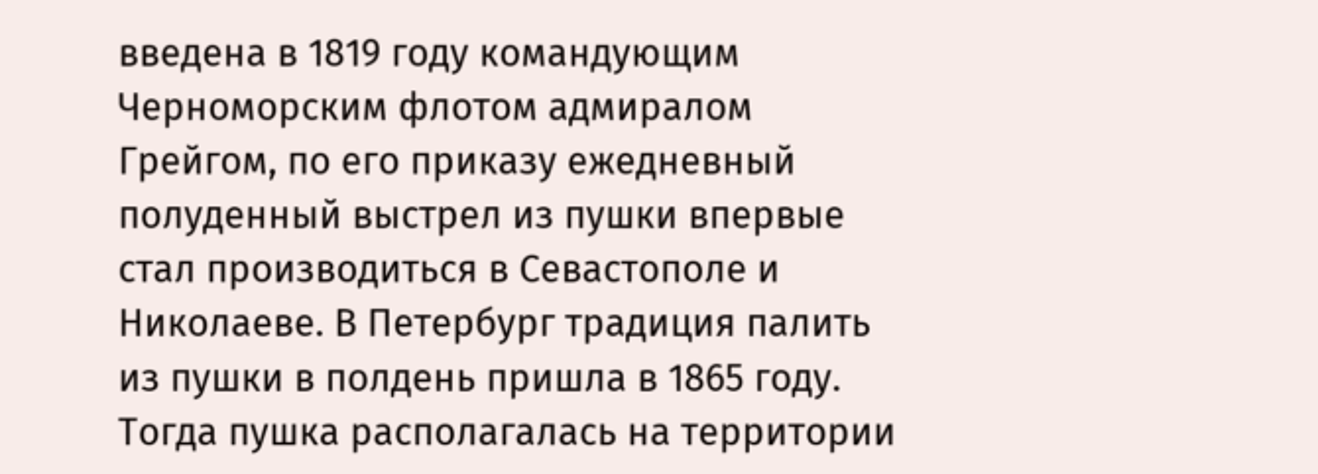введена в 1819 году командующим Черноморским флотом адмиралом Грейгом, по его приказу ежедневный полуденный выстрел из пушки впервые стал производиться в Севастополе и Николаеве. В Петербург традиция палить из пушки в полдень пришла в 1865 году. Тогда пушка располагалась на территории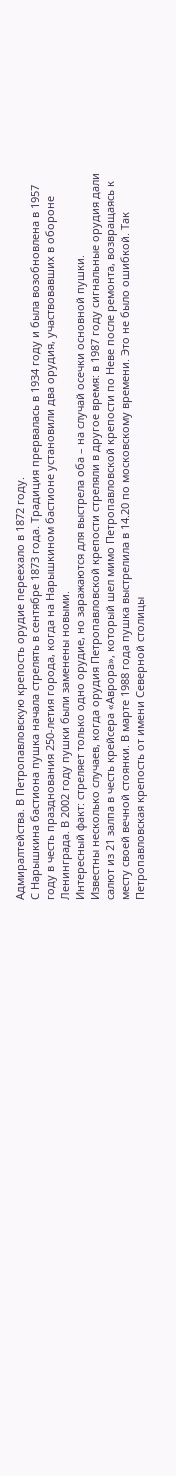Адмиралтейства. В Петропавловскую крепость орудие переехало в 1872 году.
С Нарышкина бастиона пушка начала стрелять в сентябре 1873 года. Традиция прервалась в 1934 году и была возобновлена в 1957 году в честь празднования 250-летия города, когда на Нарышкином бастионе установили два орудия, участвовавших в обороне Ленинграда. В 2002 году пушки были заменены новыми.
Интересный факт: стреляет только одно орудие, но заражаются для выстрела оба – на случай осечки основной пушки.
Известны несколько случаев, когда орудия Петропавловской крепости стреляли в другое время: в 1987 году сигнальные орудия дали салют из 21 залпа в честь крейсера «Аврора», который шел мимо Петропавловской крепости по Неве после ремонта, возвращаясь к месту своей вечной стоянки. В марте 1988 года пушка выстрелила в 14.20 по московскому времени. Это не было ошибкой. Так Петропавловская крепость от имени Северной столицы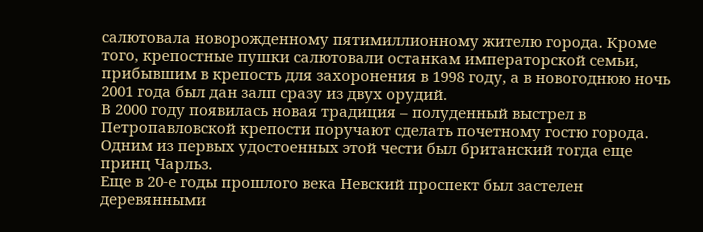салютовала новорожденному пятимиллионному жителю города. Кроме того, крепостные пушки салютовали останкам императорской семьи, прибывшим в крепость для захоронения в 1998 году, а в новогоднюю ночь 2001 года был дан залп сразу из двух орудий.
В 2000 году появилась новая традиция – полуденный выстрел в Петропавловской крепости поручают сделать почетному гостю города. Одним из первых удостоенных этой чести был британский тогда еще принц Чарльз.
Еще в 20-е годы прошлого века Невский проспект был застелен деревянными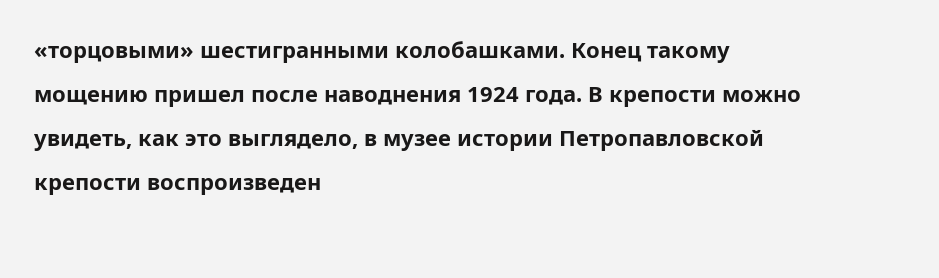«торцовыми» шестигранными колобашками. Конец такому мощению пришел после наводнения 1924 года. В крепости можно увидеть, как это выглядело, в музее истории Петропавловской крепости воспроизведен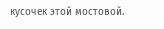кусочек этой мостовой.